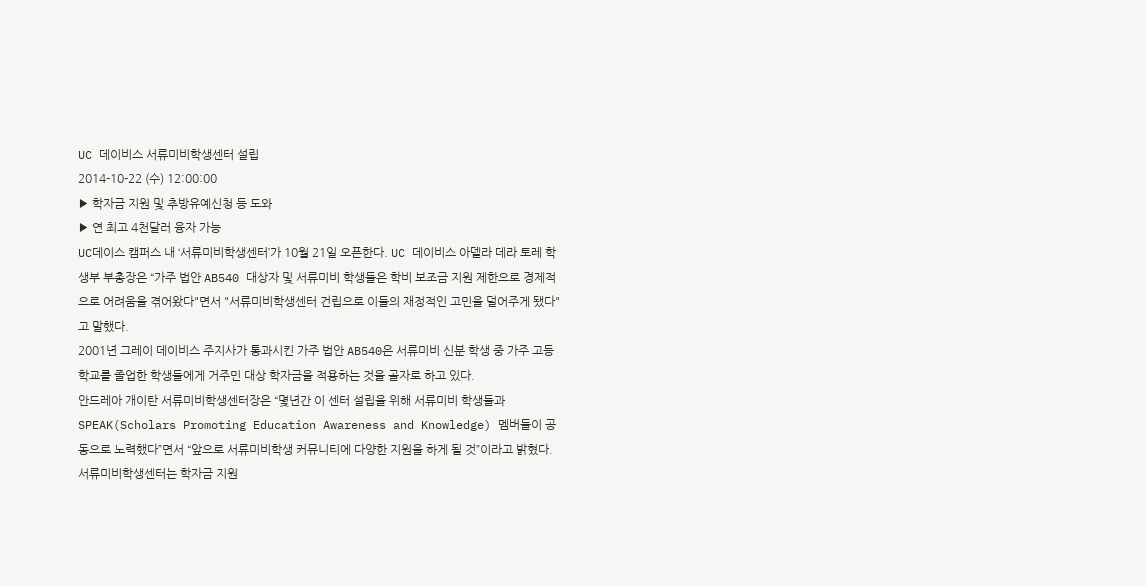UC 데이비스 서류미비학생센터 설립
2014-10-22 (수) 12:00:00
▶ 학자금 지원 및 추방유예신청 등 도와
▶ 연 최고 4천달러 융자 가능
UC데이스 캠퍼스 내 ‘서류미비학생센터’가 10월 21일 오픈한다. UC 데이비스 아델라 데라 토레 학생부 부총장은 “가주 법안 AB540 대상자 및 서류미비 학생들은 학비 보조금 지원 제한으로 경제적으로 어려움을 겪어왔다"면서 "서류미비학생센터 건립으로 이들의 재정적인 고민을 덜어주게 됐다"고 말했다.
2001년 그레이 데이비스 주지사가 통과시킨 가주 법안 AB540은 서류미비 신분 학생 중 가주 고등학교를 졸업한 학생들에게 거주민 대상 학자금을 적용하는 것을 골자로 하고 있다.
안드레아 개이탄 서류미비학생센터장은 “몇년간 이 센터 설립을 위해 서류미비 학생들과 SPEAK(Scholars Promoting Education Awareness and Knowledge) 멤버들이 공동으로 노력했다”면서 “앞으로 서류미비학생 커뮤니티에 다양한 지원을 하게 될 것”이라고 밝혔다.
서류미비학생센터는 학자금 지원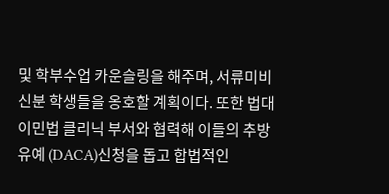및 학부수업 카운슬링을 해주며, 서류미비 신분 학생들을 옹호할 계획이다. 또한 법대 이민법 클리닉 부서와 협력해 이들의 추방유예 (DACA)신청을 돕고 합법적인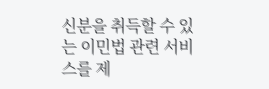신분을 취득할 수 있는 이민법 관련 서비스를 제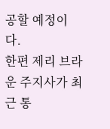공할 예정이다.
한편 제리 브라운 주지사가 최근 통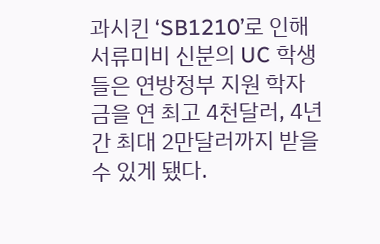과시킨 ‘SB1210’로 인해 서류미비 신분의 UC 학생들은 연방정부 지원 학자금을 연 최고 4천달러, 4년간 최대 2만달러까지 받을 수 있게 됐다.